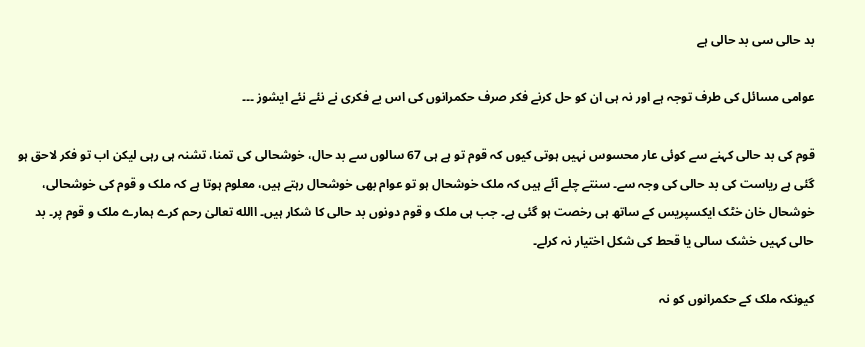بد حالی سی بد حالی ہے

عوامی مسائل کی طرف توجہ ہے اور نہ ہی ان کو حل کرنے فکر صرف حکمرانوں کی اس بے فکری نے نئے نئے ایشوز ۔۔۔

قوم کی بد حالی کہنے سے کوئی عار محسوس نہیں ہوتی کیوں کہ قوم تو ہے ہی 67 سالوں سے بد حال، خوشحالی کی تمنا، تشنہ ہی رہی لیکن اب تو فکر لاحق ہو گئی ہے ریاست کی بد حالی کی وجہ سے۔ سنتے چلے آئے ہیں کہ ملک خوشحال ہو تو عوام بھی خوشحال رہتے ہیں، معلوم ہوتا ہے کہ ملک و قوم کی خوشحالی، خوشحال خان خٹک ایکسپریس کے ساتھ ہی رخصت ہو گئی ہے۔ جب ہی ملک و قوم دونوں بد حالی کا شکار ہیں۔ االله تعالیٰ رحم کرے ہمارے ملک و قوم پر۔ بد حالی کہیں خشک سالی یا قحط کی شکل اختیار نہ کرلے۔

کیونکہ ملک کے حکمرانوں کو نہ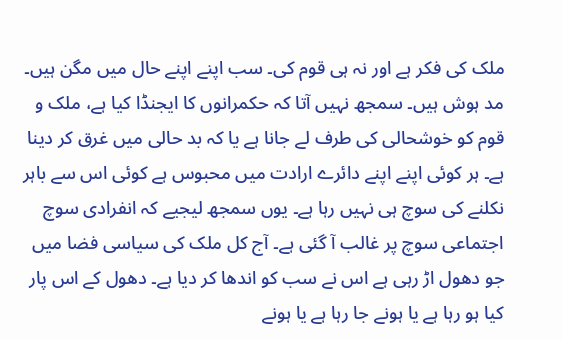ملک کی فکر ہے اور نہ ہی قوم کی۔ سب اپنے اپنے حال میں مگن ہیں۔ مد ہوش ہیں۔ سمجھ نہیں آتا کہ حکمرانوں کا ایجنڈا کیا ہے، ملک و قوم کو خوشحالی کی طرف لے جانا ہے یا کہ بد حالی میں غرق کر دینا ہے۔ ہر کوئی اپنے اپنے دائرے ارادت میں محبوس ہے کوئی اس سے باہر نکلنے کی سوچ ہی نہیں رہا ہے۔ یوں سمجھ لیجیے کہ انفرادی سوچ اجتماعی سوچ پر غالب آ گئی ہے۔ آج کل ملک کی سیاسی فضا میں جو دھول اڑ رہی ہے اس نے سب کو اندھا کر دیا ہے۔ دھول کے اس پار کیا ہو رہا ہے یا ہونے جا رہا ہے یا ہونے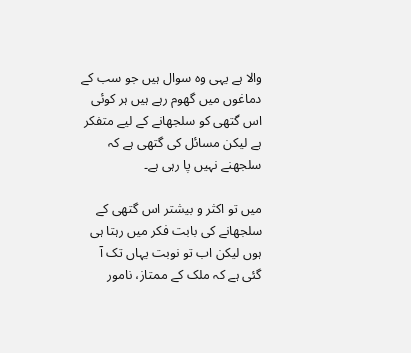والا ہے یہی وہ سوال ہیں جو سب کے دماغوں میں گھوم رہے ہیں ہر کوئی اس گتھی کو سلجھانے کے لیے متفکر ہے لیکن مسائل کی گتھی ہے کہ سلجھنے نہیں پا رہی ہے۔

میں تو اکثر و بیشتر اس گتھی کے سلجھانے کی بابت فکر میں رہتا ہی ہوں لیکن اب تو نوبت یہاں تک آ گئی ہے کہ ملک کے ممتاز، نامور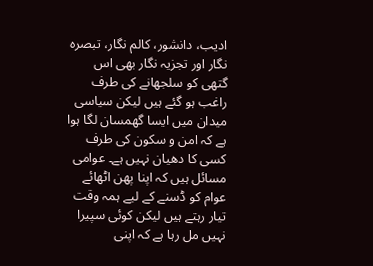ادیب، دانشور، کالم نگار، تبصرہ نگار اور تجزیہ نگار بھی اس گتھی کو سلجھانے کی طرف راغب ہو گئے ہیں لیکن سیاسی میدان میں ایسا گھمسان لگا ہوا ہے کہ امن و سکون کی طرف کسی کا دھیان نہیں ہے۔ عوامی مسائل ہیں کہ اپنا پھن اٹھائے عوام کو ڈسنے کے لیے ہمہ وقت تیار رہتے ہیں لیکن کوئی سپیرا نہیں مل رہا ہے کہ اپنی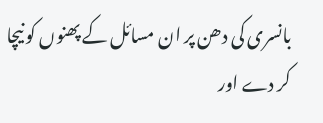بانسری کی دھن پر ان مسائل کے پھنوں کو نیچا کر دے اور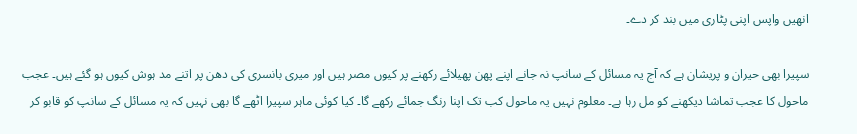انھیں واپس اپنی پٹاری میں بند کر دے۔

سپیرا بھی حیران و پریشان ہے کہ آج یہ مسائل کے سانپ نہ جانے اپنے پھن پھیلائے رکھنے پر کیوں مصر ہیں اور میری بانسری کی دھن پر اتنے مد ہوش کیوں ہو گئے ہیں۔ عجب ماحول کا عجب تماشا دیکھنے کو مل رہا ہے۔ معلوم نہیں یہ ماحول کب تک اپنا رنگ جمائے رکھے گا۔ کیا کوئی ماہر سپیرا اٹھے گا بھی نہیں کہ یہ مسائل کے سانپ کو قابو کر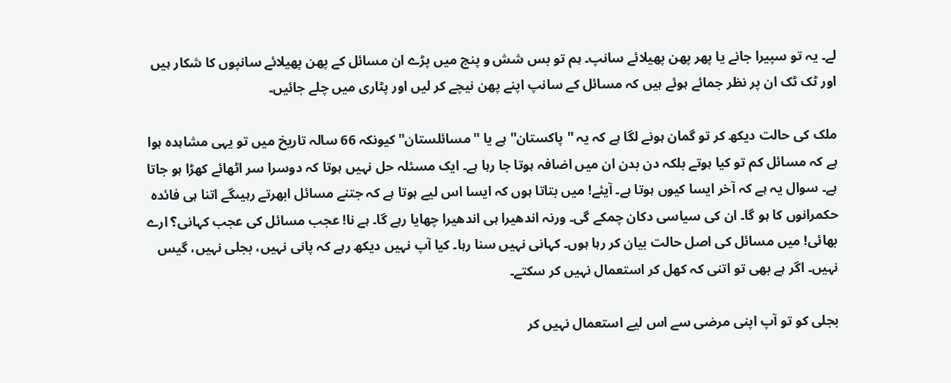لے۔ یہ تو سپیرا جانے یا پھر پھن پھیلائے سانپ۔ ہم تو بس شش و پنج میں پڑے ان مسائل کے پھن پھیلائے سانپوں کا شکار ہیں اور ٹک ٹک ان پر نظر جمائے ہوئے ہیں کہ مسائل کے سانپ اپنے پھن نیچے کر لیں اور پٹاری میں چلے جائیں۔

ملک کی حالت دیکھ کر تو گمان ہونے لگا ہے کہ یہ ''پاکستان'' ہے یا ''مسائلستان'' کیونکہ 66 سالہ تاریخ میں تو یہی مشاہدہ ہوا ہے کہ مسائل کم تو کیا ہوتے بلکہ دن بدن ان میں اضافہ ہوتا جا رہا ہے۔ ایک مسئلہ حل نہیں ہوتا کہ دوسرا سر اٹھائے کھڑا ہو جاتا ہے۔ سوال یہ ہے کہ آخر ایسا کیوں ہوتا ہے۔ آیئے! میں بتاتا ہوں کہ ایسا اس لیے ہوتا ہے کہ جتنے مسائل ابھرتے رہیںگے اتنا ہی فائدہ حکمرانوں کا ہو گا۔ ان کی سیاسی دکان چمکے گی۔ ورنہ اندھیرا ہی اندھیرا چھایا رہے گا۔ ہے نا! عجب مسائل کی عجب کہانی؟ ارے بھائی! میں مسائل کی اصل حالت بیان کر رہا ہوں۔ کہانی نہیں سنا رہا۔ کیا آپ نہیں دیکھ رہے کہ پانی نہیں، بجلی نہیں، گیس نہیں۔ اگر ہے بھی تو اتنی کہ کھل کر استعمال نہیں کر سکتے۔

بجلی کو تو آپ اپنی مرضی سے اس لیے استعمال نہیں کر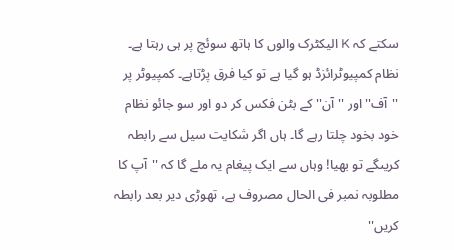سکتے کہ K الیکٹرک والوں کا ہاتھ سوئچ پر ہی رہتا ہے۔ نظام کمپیوٹرائزڈ ہو گیا ہے تو کیا فرق پڑتاہے۔ کمپیوٹر پر ''آف'' اور ''آن'' کے بٹن فکس کر دو اور سو جائو نظام خود بخود چلتا رہے گا۔ ہاں اگر شکایت سیل سے رابطہ کریںگے تو بھیا! وہاں سے ایک پیغام یہ ملے گا کہ ''آپ کا مطلوبہ نمبر فی الحال مصروف ہے، تھوڑی دیر بعد رابطہ کریں''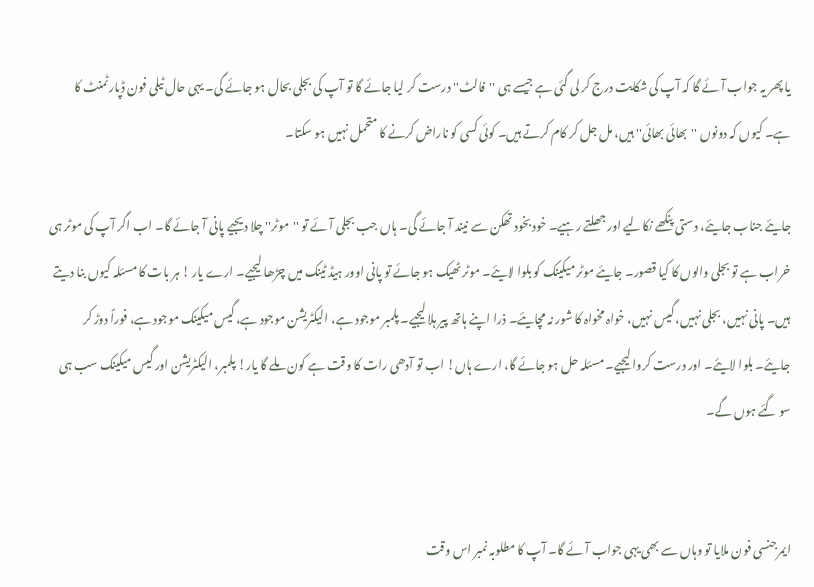یا پھر یہ جواب آئے گا کہ آپ کی شکایت درج کر لی گئی ہے جیسے ہی ''فالٹ'' درست کر لیا جائے گا تو آپ کی بجلی بحال ہو جائے گی۔ یہی حال ٹیلی فون ڈپارٹمنٹ کا ہے۔ کیوں کہ دونوں ''بھائی بھائی'' ہیں، مل جل کر کام کرتے ہیں۔ کوئی کسی کو ناراض کرنے کا متحمل نہیں ہو سکتا۔

جایئے جناب جایئے، دستی پنکھے نکالیے اور جھلتے رہیے۔ خود بخود تھکن سے نیند آ جائے گی۔ ہاں جب بجلی آئے تو ''موٹر'' چلا دیجیے پانی آ جائے گا۔ اب اگر آپ کی موٹر ہی خراب ہے تو بجلی والوں کا کیا قصور۔ جایئے موٹر میکینک کو بلوا لایئے۔ موٹر ٹھیک ہو جائے تو پانی اوور ہیڈ ٹینک میں چڑھا لیجیے۔ ارے یار ! ہر بات کا مسئلہ کیوں بنا دیتے ہیں۔ پانی نہیں، بجلی نہیں، گیس نہیں، خواہ مخواہ کا شور نہ مچایئے۔ ذرا اپنے ہاتھ پیر ہلا لیجیے۔ پلمبر موجود ہے، الیکٹریشن موجود ہے، گیس میکینک موجود ہے، فوراً دوڑ کر جایئے۔ بلوا لایئے۔ اور درست کروا لیجیے۔ مسئلہ حل ہو جائے گا، ارے ہاں! اب تو آدھی رات کا وقت ہے کون ملے گا یار! پلمبر، الیکٹریشن اور گیس میکینک سب ہی سو گئے ہوں گے۔


ایمرجنسی فون ملایا تو وہاں سے بھی یہی جواب آئے گا۔ آپ کا مطلوبہ نمبر اس وقت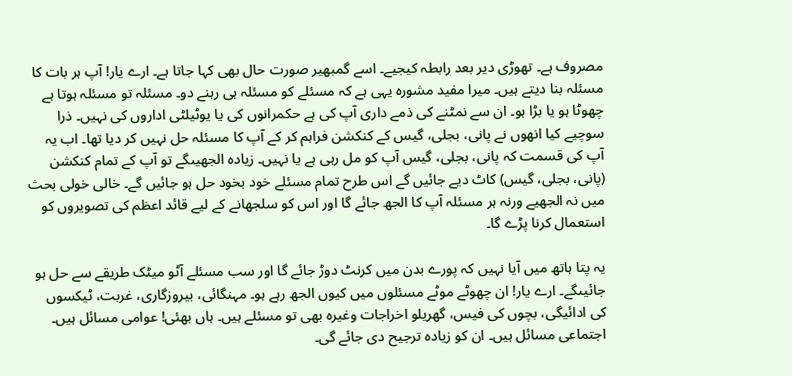مصروف ہے۔ تھوڑی دیر بعد رابطہ کیجیے۔ اسے گمبھیر صورت حال بھی کہا جاتا ہے۔ ارے یار! آپ ہر بات کا مسئلہ بنا دیتے ہیں۔ میرا مفید مشورہ یہی ہے کہ مسئلے کو مسئلہ ہی رہنے دو۔ مسئلہ تو مسئلہ ہوتا ہے چھوٹا ہو یا بڑا ہو۔ ان سے نمٹنے کی ذمے داری آپ کی ہے حکمرانوں کی یا یوٹیلٹی اداروں کی نہیں۔ ذرا سوچیے کیا انھوں نے پانی، بجلی، گیس کے کنکشن فراہم کر کے آپ کا مسئلہ حل نہیں کر دیا تھا۔ اب یہ آپ کی قسمت کہ پانی، بجلی، گیس آپ کو مل رہی ہے یا نہیں۔ زیادہ الجھیںگے تو آپ کے تمام کنکشن (پانی، بجلی، گیس) کاٹ دیے جائیں گے اس طرح تمام مسئلے خود بخود حل ہو جائیں گے۔ خالی خولی بحث میں نہ الجھیے ورنہ ہر مسئلہ آپ کا الجھ جائے گا اور اس کو سلجھانے کے لیے قائد اعظم کی تصویروں کو استعمال کرنا پڑے گا۔

یہ پتا ہاتھ میں آیا نہیں کہ پورے بدن میں کرنٹ دوڑ جائے گا اور سب مسئلے آٹو میٹک طریقے سے حل ہو جائیںگے۔ ارے یار! ان چھوٹے موٹے مسئلوں میں کیوں الجھ رہے ہو۔ مہنگائی، بیروزگاری، غربت، ٹیکسوں کی ادائیگی، بچوں کی فیس، گھریلو اخراجات وغیرہ بھی تو مسئلے ہیں۔ ہاں بھئی! عوامی مسائل ہیں۔ اجتماعی مسائل ہیں۔ ان کو زیادہ ترجیح دی جائے گی۔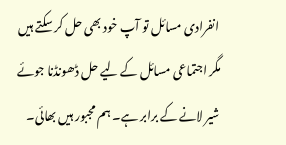انفرادی مسائل تو آپ خود بھی حل کر سکتے ہیں مگر اجتماعی مسائل کے لیے حل ڈھونڈنا جوئے شیر لانے کے برابر ہے۔ ہم مجبور ہیں بھائی۔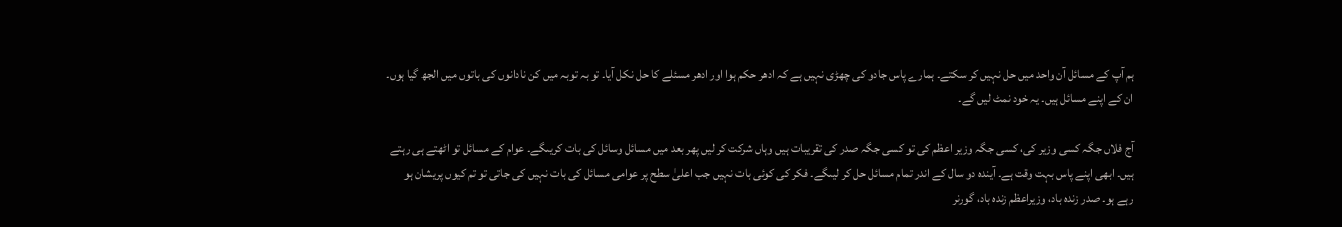ہم آپ کے مسائل آن واحد میں حل نہیں کر سکتے۔ ہمارے پاس جادو کی چھڑی نہیں ہے کہ ادھر حکم ہوا اور ادھر مسئلے کا حل نکل آیا۔ تو بہ توبہ میں کن نادانوں کی باتوں میں الجھ گیا ہوں۔ ان کے اپنے مسائل ہیں۔ یہ خود نمٹ لیں گے۔

آج فلاں جگہ کسی وزیر کی، کسی جگہ وزیر اعظم کی تو کسی جگہ صدر کی تقریبات ہیں وہاں شرکت کر لیں پھر بعد میں مسائل وسائل کی بات کریںگے۔ عوام کے مسائل تو اٹھتے ہی رہتے ہیں۔ ابھی اپنے پاس بہت وقت ہے۔ آیندہ دو سال کے اندر تمام مسائل حل کر لیںگے۔ فکر کی کوئی بات نہیں جب اعلیٰ سطح پر عوامی مسائل کی بات نہیں کی جاتی تو تم کیوں پریشان ہو رہے ہو۔ صدر زندہ باد، وزیراعظم زندہ باد، گورنر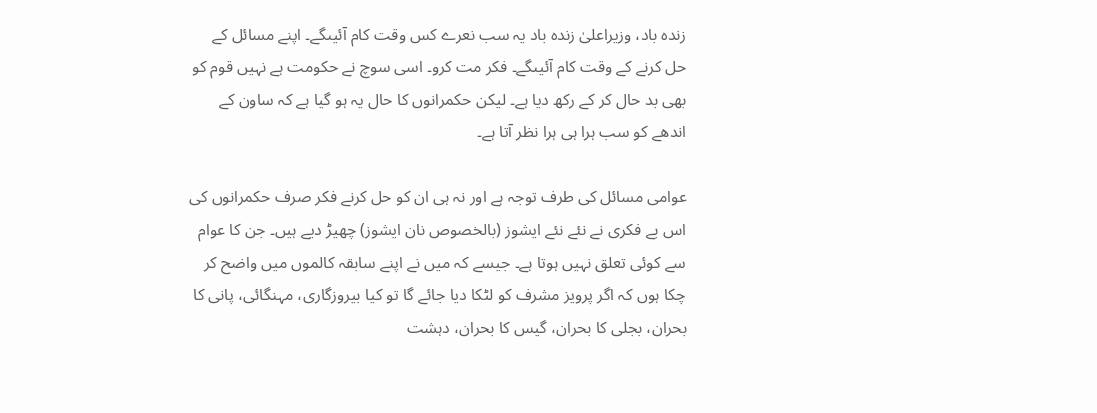زندہ باد، وزیراعلیٰ زندہ باد یہ سب نعرے کس وقت کام آئیںگے۔ اپنے مسائل کے حل کرنے کے وقت کام آئیںگے۔ فکر مت کرو۔ اسی سوچ نے حکومت ہے نہیں قوم کو بھی بد حال کر کے رکھ دیا ہے۔ لیکن حکمرانوں کا حال یہ ہو گیا ہے کہ ساون کے اندھے کو سب ہرا ہی ہرا نظر آتا ہے۔

عوامی مسائل کی طرف توجہ ہے اور نہ ہی ان کو حل کرنے فکر صرف حکمرانوں کی اس بے فکری نے نئے نئے ایشوز (بالخصوص نان ایشوز) چھیڑ دیے ہیں۔ جن کا عوام سے کوئی تعلق نہیں ہوتا ہے۔ جیسے کہ میں نے اپنے سابقہ کالموں میں واضح کر چکا ہوں کہ اگر پرویز مشرف کو لٹکا دیا جائے گا تو کیا بیروزگاری، مہنگائی، پانی کا بحران، بجلی کا بحران، گیس کا بحران، دہشت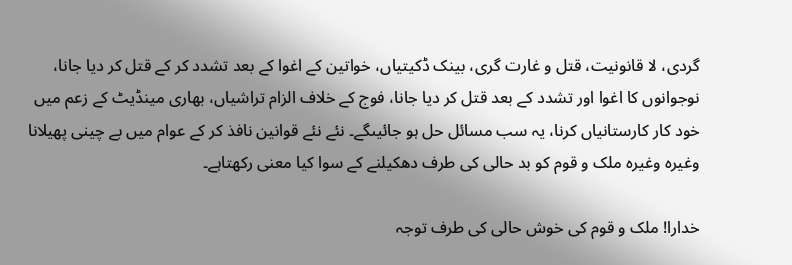گردی، لا قانونیت، قتل و غارت گری، بینک ڈکیتیاں، خواتین کے اغوا کے بعد تشدد کر کے قتل کر دیا جانا، نوجوانوں کا اغوا اور تشدد کے بعد قتل کر دیا جانا، فوج کے خلاف الزام تراشیاں، بھاری مینڈیٹ کے زعم میں خود کار کارستانیاں کرنا، یہ سب مسائل حل ہو جائیںگے۔ نئے نئے قوانین نافذ کر کے عوام میں بے چینی پھیلانا وغیرہ وغیرہ ملک و قوم کو بد حالی کی طرف دھکیلنے کے سوا کیا معنی رکھتاہے۔

خدارا! ملک و قوم کی خوش حالی کی طرف توجہ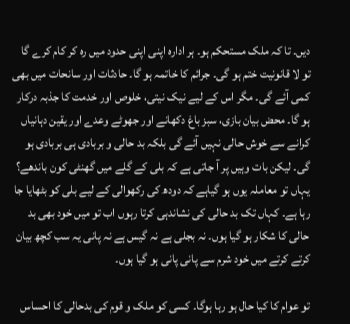دیں۔ تا کہ ملک مستحکم ہو۔ ہر ادارہ اپنی اپنی حدود میں رہ کر کام کرے گا تو لا قانونیت ختم ہو گی۔ جرائم کا خاتمہ ہو گا۔ حادثات اور سانحات میں بھی کمی آئے گی۔ مگر اس کے لیے نیک نیتی، خلوص اور خدمت کا جذبہ درکار ہو گا۔ محض بیان بازی، سبز باغ دکھانے اور جھوٹے وعدے اور یقین دہانیاں کرانے سے خوش حالی نہیں آئے گی بلکہ بد حالی و بربادی ہی بربادی ہو گی۔ لیکن بات وہیں پر آ جاتی ہے کہ بلی کے گلے میں گھنٹی کون باندھے؟ یہاں تو معاملہ یوں ہو گیاہے کہ دودھ کی رکھوالی کے لیے بلی کو بٹھایا جا رہا ہے۔ کہاں تک بد حالی کی نشاندہی کرتا رہوں اب تو میں خود بھی بد حالی کا شکار ہو گیا ہوں۔ نہ بجلی ہے نہ گیس ہے نہ پانی یہ سب کچھ بیان کرتے کرتے میں خود شرم سے پانی پانی ہو گیا ہوں۔

تو عوام کا کیا حال ہو رہا ہوگا۔ کسی کو ملک و قوم کی بدحالی کا احساس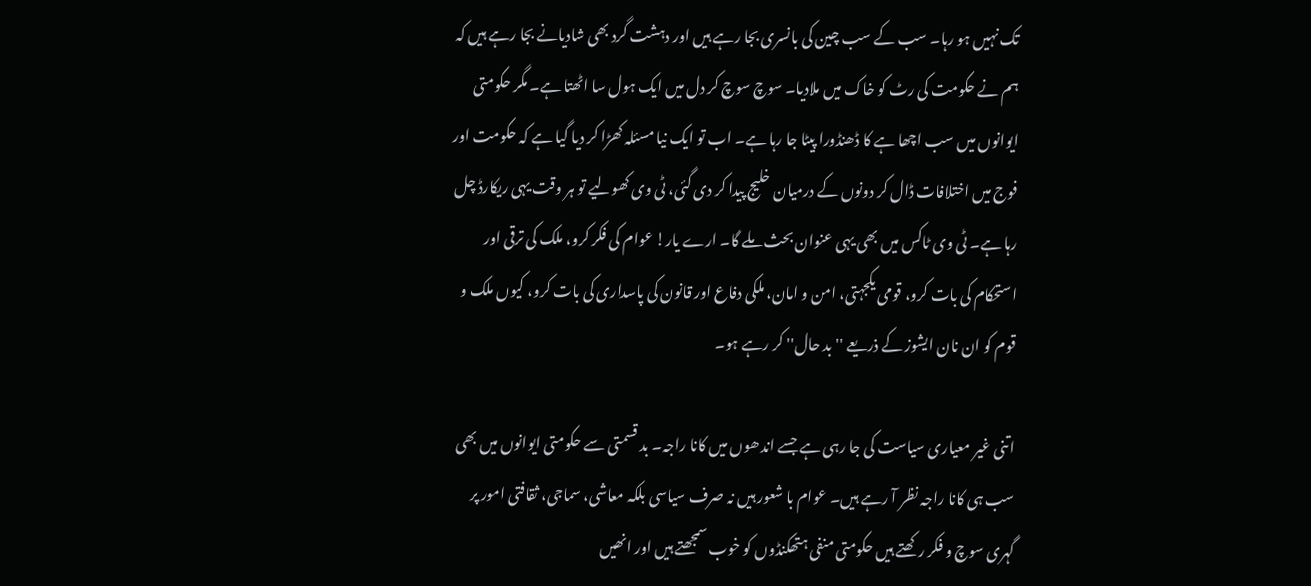تک نہیں ہو رہا۔ سب کے سب چین کی بانسری بجا رہے ہیں اور دہشت گرد بھی شادیانے بجا رہے ہیں کہ ہم نے حکومت کی رٹ کو خاک میں ملادیا۔ سوچ سوچ کر دل میں ایک ہول سا اٹھتا ہے۔ مگر حکومتی ایوانوں میں سب اچھا ہے کا ڈھنڈورا پیٹا جا رہا ہے۔ اب تو ایک نیا مسئلہ کھڑا کر دیا گیا ہے کہ حکومت اور فوج میں اختلافات ڈال کر دونوں کے درمیان خلیج پیدا کر دی گئی، ٹی وی کھولیے تو ہر وقت یہی ریکارڈ چل رہا ہے۔ ٹی وی ٹاکس میں بھی یہی عنوان بحث ملے گا۔ ارے یار! عوام کی فکر کرو، ملک کی ترقی اور استحکام کی بات کرو، قومی یکجہتی، امن و امان، ملکی دفاع اور قانون کی پاسداری کی بات کرو، کیوں ملک و قوم کو ان نان ایشوز کے ذریعے ''بد حال'' کر رہے ہو۔

اتنی غیر معیاری سیاست کی جا رہی ہے جسے اندھوں میں کانا راجہ۔ بد قسمتی سے حکومتی ایوانوں میں بھی سب ہی کانا راجہ نظر آ رہے ہیں۔ عوام با شعور ہیں نہ صرف سیاسی بلکہ معاشی، سماجی، ثقافتی امور پر گہری سوچ و فکر رکھتے ہیں حکومتی منفی ہتھکنڈوں کو خوب سمجھتے ہیں اور انھیں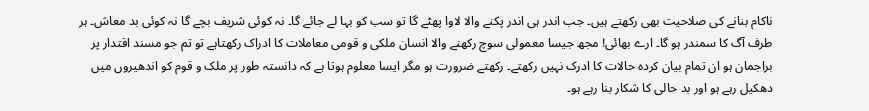ناکام بنانے کی صلاحیت بھی رکھتے ہیں۔ جب اندر ہی اندر پکنے والا لاوا پھٹے گا تو سب کو بہا لے جائے گا۔ نہ کوئی شریف بچے گا نہ کوئی بد معاش۔ ہر طرف آگ کا سمندر ہو گا۔ ارے بھائی! مجھ جیسا معمولی سوچ رکھنے والا انسان ملکی و قومی معاملات کا ادراک رکھتاہے تو تم جو مسند اقتدار پر براجمان ہو ان تمام بیان کردہ حالات کا ادرک نہیں رکھتے۔ رکھتے ضرورت ہو مگر ایسا معلوم ہوتا ہے کہ دانستہ طور پر ملک و قوم کو اندھیروں میں دھکیل رہے ہو اور بد حالی کا شکار بنا رہے ہو۔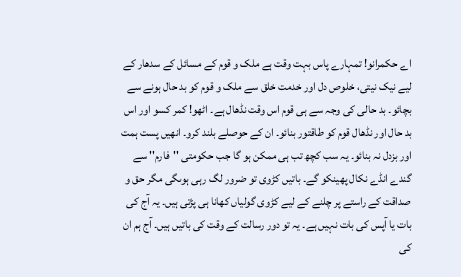اے حکمرانو! تمہارے پاس بہت وقت ہے ملک و قوم کے مسائل کے سدھار کے لیے نیک نیتی، خلوص دل اور خدمت خلق سے ملک و قوم کو بد حال ہونے سے بچائو۔ بد حالی کی وجہ سے ہی قوم اس وقت نڈھال ہے۔ اٹھو! کمر کسو اور اس بد حال اور نڈھال قوم کو طاقتور بنائو۔ ان کے حوصلے بلند کرو۔ انھیں پست ہمت اور بزدل نہ بنائو۔ یہ سب کچھ تب ہی ممکن ہو گا جب حکومتی ''فارم'' سے گندے انڈے نکال پھینکو گے۔ باتیں کڑوی تو ضرور لگ رہی ہوںگی مگر حق و صداقت کے راستے پر چلنے کے لیے کڑوی گولیاں کھانا ہی پڑتی ہیں۔ یہ آج کی بات یا آپس کی بات نہیں ہے۔ یہ تو دور رسالت کے وقت کی باتیں ہیں۔ آج ہم ان کی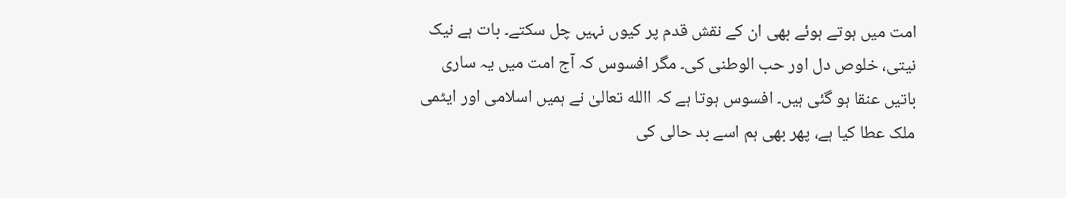امت میں ہوتے ہوئے بھی ان کے نقش قدم پر کیوں نہیں چل سکتے۔ بات ہے نیک نیتی، خلوص دل اور حب الوطنی کی۔ مگر افسوس کہ آج امت میں یہ ساری باتیں عنقا ہو گئی ہیں۔ افسوس ہوتا ہے کہ االله تعالیٰ نے ہمیں اسلامی اور ایٹمی ملک عطا کیا ہے، پھر بھی ہم اسے بد حالی کی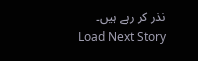نذر کر رہے ہیں۔
Load Next Story